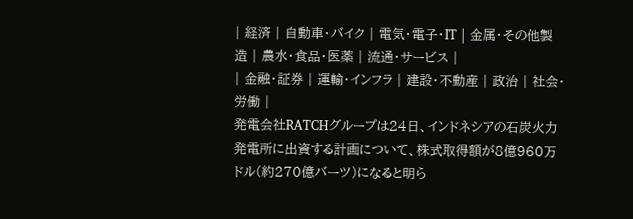| 経済 | 自動車・バイク | 電気・電子・IT | 金属・その他製造 | 農水・食品・医薬 | 流通・サービス |
| 金融・証券 | 運輸・インフラ | 建設・不動産 | 政治 | 社会・労働 |
発電会社RATCHグループは24日、インドネシアの石炭火力発電所に出資する計画について、株式取得額が8億960万ドル(約270億バーツ)になると明ら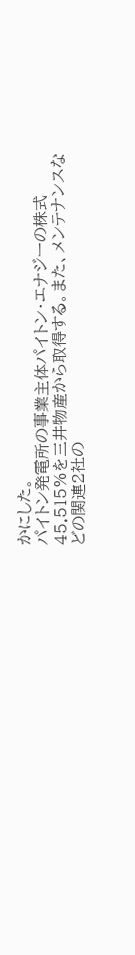かにした。
パイトン発電所の事業主体パイトン・エナジーの株式45.515%を三井物産から取得する。また、メンテナンスなどの関連2社の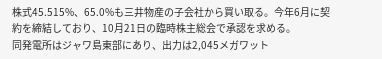株式45.515%、65.0%も三井物産の子会社から買い取る。今年6月に契約を締結しており、10月21日の臨時株主総会で承認を求める。
同発電所はジャワ島東部にあり、出力は2,045メガワット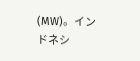(MW)。インドネシ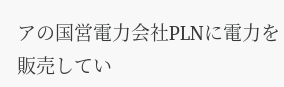アの国営電力会社PLNに電力を販売してい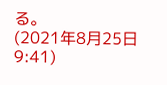る。
(2021年8月25日 9:41)